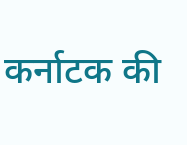कर्नाटक की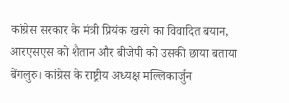कांग्रेस सरकार के मंत्री प्रियंक खरगे का विवादित बयान, आरएसएस को शैतान और बीजेपी को उसकी छाया बताया
बेंगलुरु। कांग्रेस के राष्ट्रीय अध्यक्ष मल्लिकार्जुन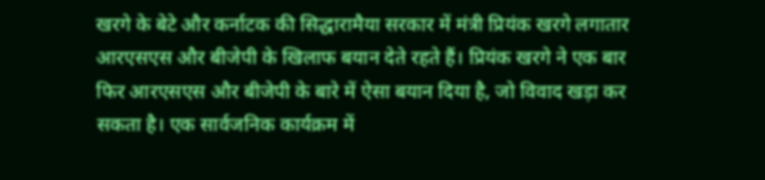खरगे के बेटे और कर्नाटक की सिद्धारामैया सरकार में मंत्री प्रियंक खरगे लगातार आरएसएस और बीजेपी के खिलाफ बयान देते रहते हैं। प्रियंक खरगे ने एक बार फिर आरएसएस और बीजेपी के बारे में ऐसा बयान दिया है, जो विवाद खड़ा कर सकता है। एक सार्वजनिक कार्यक्रम में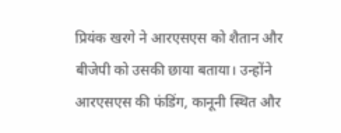प्रियंक खरगे ने आरएसएस को शैतान और बीजेपी को उसकी छाया बताया। उन्होंने आरएसएस की फंडिंग, कानूनी स्थित और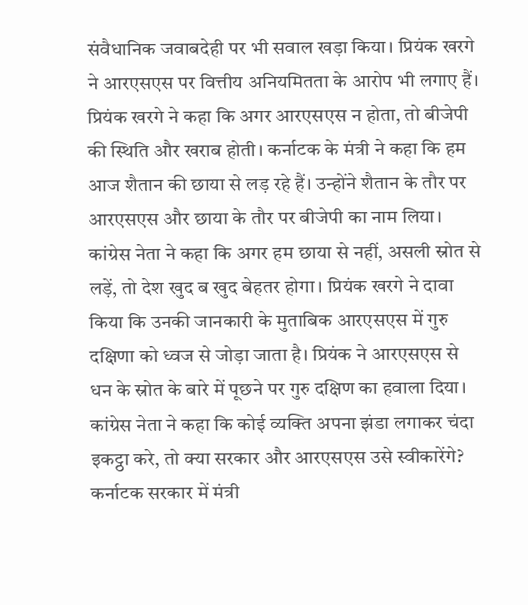संवैधानिक जवाबदेही पर भी सवाल खड़ा किया। प्रियंक खरगे ने आरएसएस पर वित्तीय अनियमितता के आरोप भी लगाए हैं।
प्रियंक खरगे ने कहा कि अगर आरएसएस न होता, तो बीजेपी की स्थिति और खराब होती। कर्नाटक के मंत्री ने कहा कि हम आज शैतान की छाया से लड़ रहे हैं। उन्होंने शैतान के तौर पर आरएसएस और छाया के तौर पर बीजेपी का नाम लिया। कांग्रेस नेता ने कहा कि अगर हम छाया से नहीं, असली स्रोत से लड़ें, तो देश खुद ब खुद बेहतर होगा। प्रियंक खरगे ने दावा किया कि उनकी जानकारी के मुताबिक आरएसएस में गुरु दक्षिणा को ध्वज से जोड़ा जाता है। प्रियंक ने आरएसएस से धन के स्रोत के बारे में पूछने पर गुरु दक्षिण का हवाला दिया। कांग्रेस नेता ने कहा कि कोई व्यक्ति अपना झंडा लगाकर चंदा इकट्ठा करे, तो क्या सरकार और आरएसएस उसे स्वीकारेंगे?
कर्नाटक सरकार में मंत्री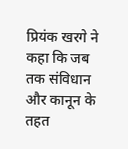प्रियंक खरगे ने कहा कि जब तक संविधान और कानून के तहत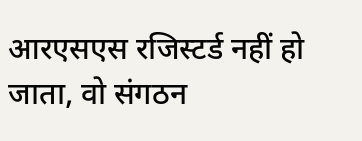आरएसएस रजिस्टर्ड नहीं हो जाता, वो संगठन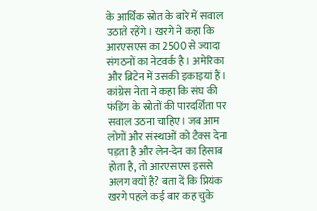के आर्थिक स्रोत के बारे में सवाल उठाते रहेंगे। खरगे ने कहा कि आरएसएस का 2500 से ज्यादा संगठनों का नेटवर्क है। अमेरिका और ब्रिटेन में उसकी इकाइयां हैं। कांग्रेस नेता ने कहा कि संघ की फंडिंग के स्रोतों की पारदर्शिता पर सवाल उठना चाहिए। जब आम लोगों और संस्थाओं को टैक्स देना पड़ता है और लेन-देन का हिसाब होता है, तो आरएसएस इससे अलग क्यों है? बता दें कि प्रियंक खरगे पहले कई बार कह चुके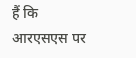हैं कि आरएसएस पर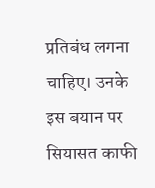प्रतिबंध लगना चाहिए। उनके इस बयान पर सियासत काफी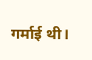गर्माई थी।